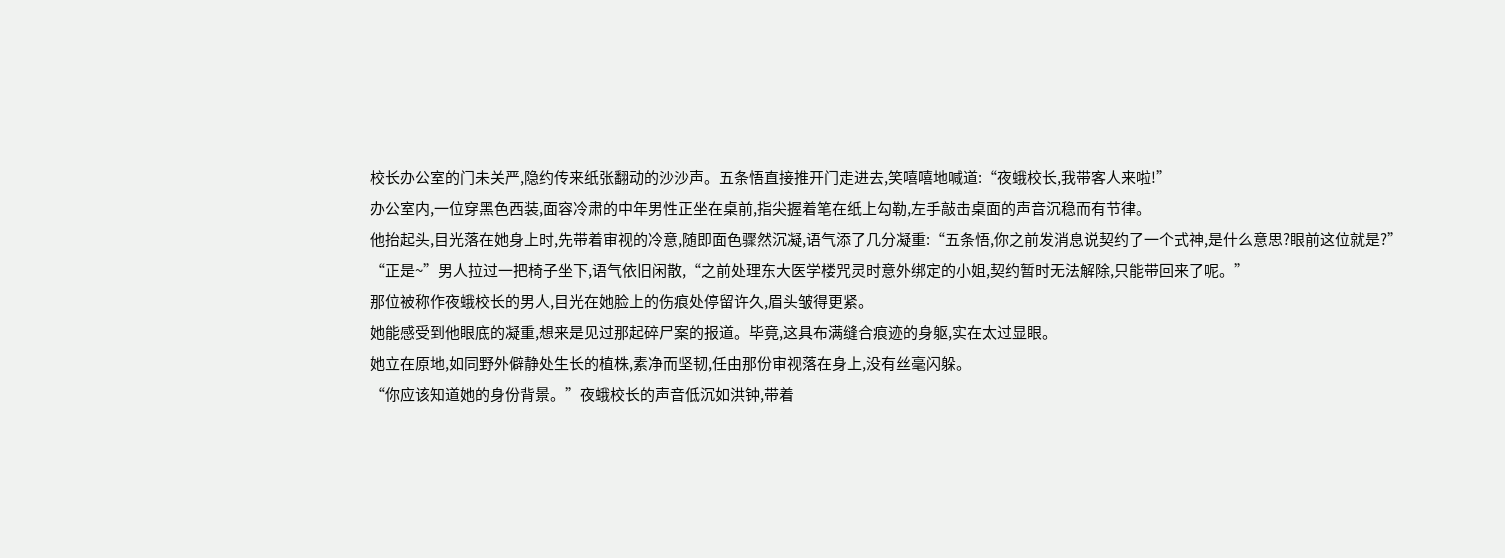校长办公室的门未关严,隐约传来纸张翻动的沙沙声。五条悟直接推开门走进去,笑嘻嘻地喊道:“夜蛾校长,我带客人来啦!”
办公室内,一位穿黑色西装,面容冷肃的中年男性正坐在桌前,指尖握着笔在纸上勾勒,左手敲击桌面的声音沉稳而有节律。
他抬起头,目光落在她身上时,先带着审视的冷意,随即面色骤然沉凝,语气添了几分凝重:“五条悟,你之前发消息说契约了一个式神,是什么意思?眼前这位就是?”
“正是~”男人拉过一把椅子坐下,语气依旧闲散,“之前处理东大医学楼咒灵时意外绑定的小姐,契约暂时无法解除,只能带回来了呢。”
那位被称作夜蛾校长的男人,目光在她脸上的伤痕处停留许久,眉头皱得更紧。
她能感受到他眼底的凝重,想来是见过那起碎尸案的报道。毕竟,这具布满缝合痕迹的身躯,实在太过显眼。
她立在原地,如同野外僻静处生长的植株,素净而坚韧,任由那份审视落在身上,没有丝毫闪躲。
“你应该知道她的身份背景。”夜蛾校长的声音低沉如洪钟,带着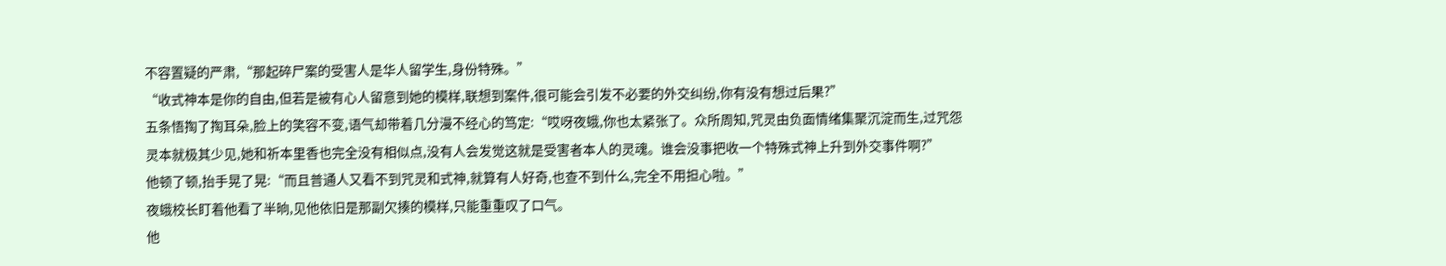不容置疑的严肃,“那起碎尸案的受害人是华人留学生,身份特殊。”
“收式神本是你的自由,但若是被有心人留意到她的模样,联想到案件,很可能会引发不必要的外交纠纷,你有没有想过后果?”
五条悟掏了掏耳朵,脸上的笑容不变,语气却带着几分漫不经心的笃定:“哎呀夜蛾,你也太紧张了。众所周知,咒灵由负面情绪集聚沉淀而生,过咒怨灵本就极其少见,她和祈本里香也完全没有相似点,没有人会发觉这就是受害者本人的灵魂。谁会没事把收一个特殊式神上升到外交事件啊?”
他顿了顿,抬手晃了晃:“而且普通人又看不到咒灵和式神,就算有人好奇,也查不到什么,完全不用担心啦。”
夜蛾校长盯着他看了半晌,见他依旧是那副欠揍的模样,只能重重叹了口气。
他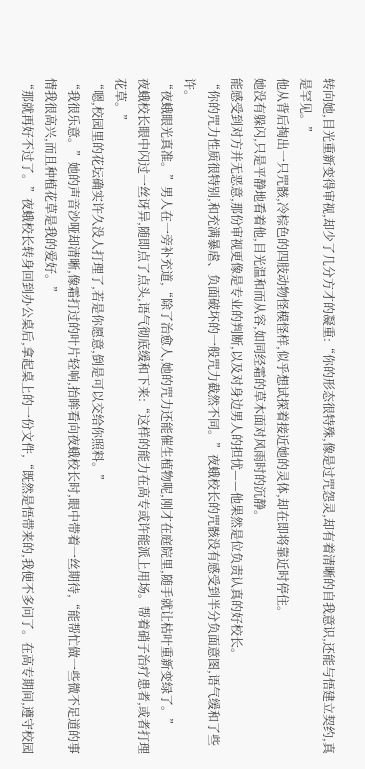转向她,目光重新变得审视,却少了几分方才的凝重:“你的形态很特殊,像是过咒怨灵,却有着清晰的自我意识,还能与悟建立契约,真是罕见。”
他从背后掏出一只咒骸,冷棕色的四肢动物怪模怪样,似乎想试探着接近她的灵体,却在即将靠近时停住。
她没有躲闪,只是平静地看着他,目光温和而从容,如同经霜的草木面对风雨时的沉静。
能感受到对方并无恶意,那份审视更像是专业的判断,以及对身边男人的担忧——他果然是位负责认真的好校长。
“你的咒力性质很特别,和充满暴虐、负面破坏的一般咒力截然不同。”夜蛾校长的咒骸没有感受到半分负面意图,语气缓和了些许。
“夜蛾眼光真准。”男人在一旁补充道,“除了治愈人,她的咒力还能催生植物呢,刚才在庭院里,随手就让枯叶重新变绿了。”
夜蛾校长眼中闪过一丝讶异,随即点了点头,语气彻底缓和下来:“这样的能力在高专或许能派上用场。帮着硝子治疗患者,或者打理花草。”
“嗯,校园里的花坛确实许久没人打理了,若是你愿意,倒是可以交给你照料。”
“我很乐意。”她的声音沙哑却清晰,像霜打过的叶片轻响,抬眸看向夜蛾校长时,眼中带着一丝期待,“能帮忙做一些微不足道的事情我很高兴,而且种植花草是我的爱好。”
“那就再好不过了。”夜蛾校长转身回到办公桌后,拿起桌上的一份文件,“既然是悟带来的,我便不多问了。在高专期间,遵守校园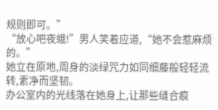规则即可。”
“放心吧夜蛾!”男人笑着应道,“她不会惹麻烦的。”
她立在原地,周身的淡绿咒力如同细藤般轻轻流转,素净而坚韧。
办公室内的光线落在她身上,让那些缝合痕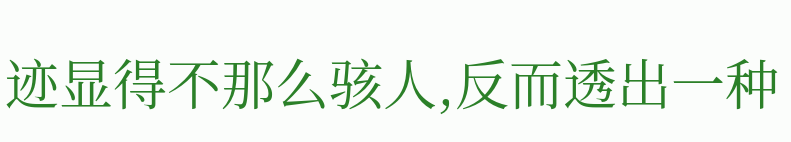迹显得不那么骇人,反而透出一种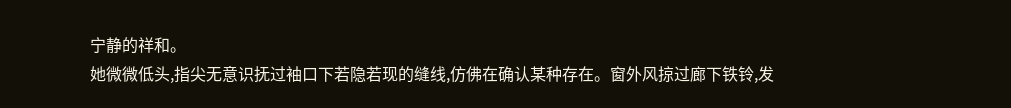宁静的祥和。
她微微低头,指尖无意识抚过袖口下若隐若现的缝线,仿佛在确认某种存在。窗外风掠过廊下铁铃,发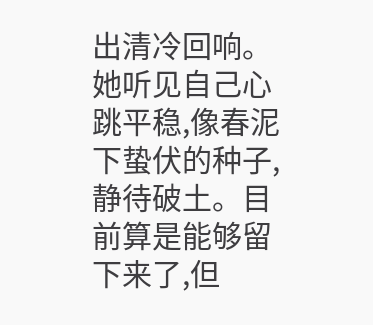出清冷回响。
她听见自己心跳平稳,像春泥下蛰伏的种子,静待破土。目前算是能够留下来了,但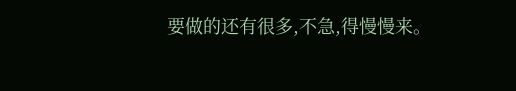要做的还有很多,不急,得慢慢来。